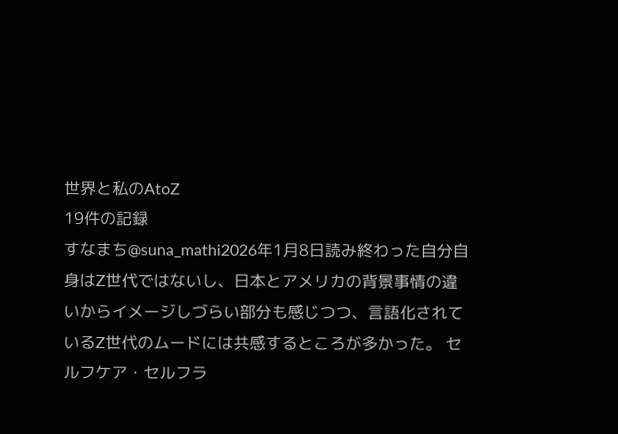世界と私のAtoZ
19件の記録
すなまち@suna_mathi2026年1月8日読み終わった自分自身はZ世代ではないし、日本とアメリカの背景事情の違いからイメージしづらい部分も感じつつ、言語化されているZ世代のムードには共感するところが多かった。 セルフケア・セルフラ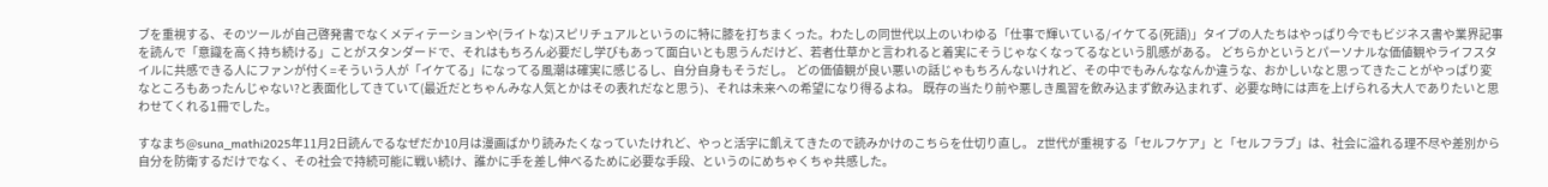ブを重視する、そのツールが自己啓発書でなくメディテーションや(ライトな)スピリチュアルというのに特に膝を打ちまくった。わたしの同世代以上のいわゆる「仕事で輝いている/イケてる(死語)」タイプの人たちはやっぱり今でもビジネス書や業界記事を読んで「意識を高く持ち続ける」ことがスタンダードで、それはもちろん必要だし学びもあって面白いとも思うんだけど、若者仕草かと言われると着実にそうじゃなくなってるなという肌感がある。 どちらかというとパーソナルな価値観やライフスタイルに共感できる人にファンが付く=そういう人が「イケてる」になってる風潮は確実に感じるし、自分自身もそうだし。 どの価値観が良い悪いの話じゃもちろんないけれど、その中でもみんななんか違うな、おかしいなと思ってきたことがやっぱり変なところもあったんじゃない?と表面化してきていて(最近だとちゃんみな人気とかはその表れだなと思う)、それは未来への希望になり得るよね。 既存の当たり前や悪しき風習を飲み込まず飲み込まれず、必要な時には声を上げられる大人でありたいと思わせてくれる1冊でした。

すなまち@suna_mathi2025年11月2日読んでるなぜだか10月は漫画ばかり読みたくなっていたけれど、やっと活字に飢えてきたので読みかけのこちらを仕切り直し。 Z世代が重視する「セルフケア」と「セルフラブ」は、社会に溢れる理不尽や差別から自分を防衛するだけでなく、その社会で持続可能に戦い続け、誰かに手を差し伸べるために必要な手段、というのにめちゃくちゃ共感した。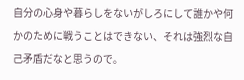自分の心身や暮らしをないがしろにして誰かや何かのために戦うことはできない、それは強烈な自己矛盾だなと思うので。